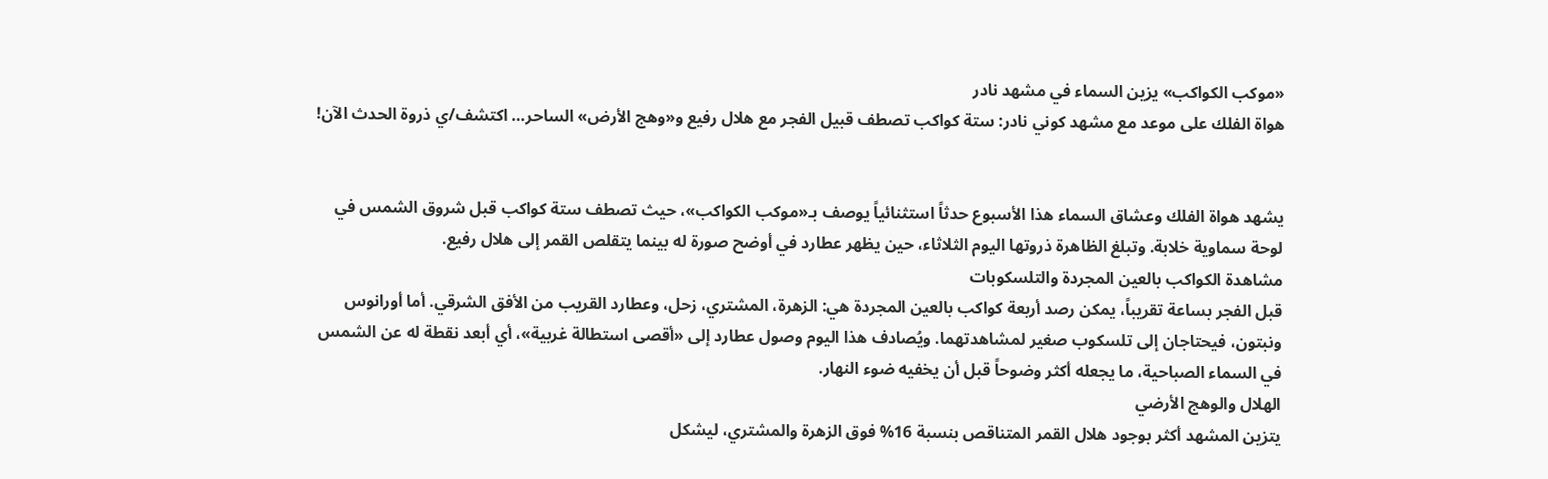«موكب الكواكب» يزين السماء في مشهد نادر
هواة الفلك على موعد مع مشهد كوني نادر: ستة كواكب تصطف قبيل الفجر مع هلال رفيع و«وهج الأرض» الساحر… اكتشف/ي ذروة الحدث الآن!


يشهد هواة الفلك وعشاق السماء هذا الأسبوع حدثاً استثنائياً يوصف بـ«موكب الكواكب»، حيث تصطف ستة كواكب قبل شروق الشمس في لوحة سماوية خلابة. وتبلغ الظاهرة ذروتها اليوم الثلاثاء، حين يظهر عطارد في أوضح صورة له بينما يتقلص القمر إلى هلال رفيع.
مشاهدة الكواكب بالعين المجردة والتلسكوبات
قبل الفجر بساعة تقريباً، يمكن رصد أربعة كواكب بالعين المجردة هي: الزهرة، المشتري، زحل، وعطارد القريب من الأفق الشرقي. أما أورانوس ونبتون، فيحتاجان إلى تلسكوب صغير لمشاهدتهما. ويُصادف هذا اليوم وصول عطارد إلى «أقصى استطالة غربية»، أي أبعد نقطة له عن الشمس في السماء الصباحية، ما يجعله أكثر وضوحاً قبل أن يخفيه ضوء النهار.
الهلال والوهج الأرضي
يتزين المشهد أكثر بوجود هلال القمر المتناقص بنسبة 16% فوق الزهرة والمشتري، ليشكل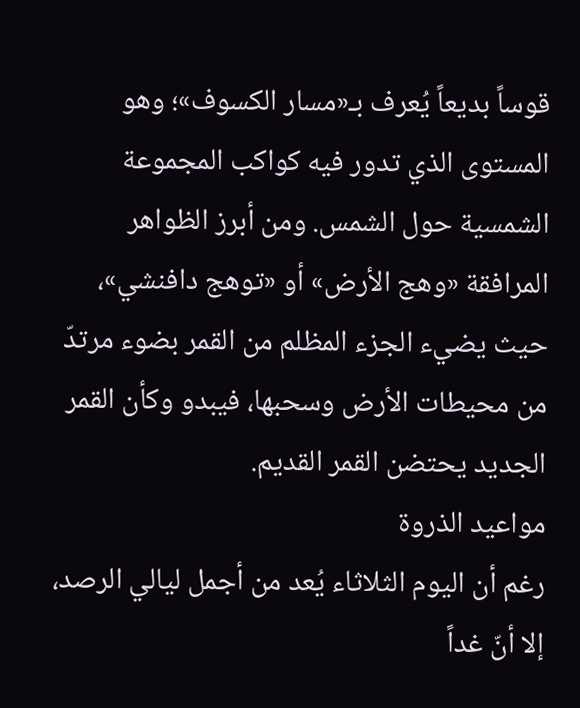قوساً بديعاً يُعرف بـ«مسار الكسوف»؛ وهو المستوى الذي تدور فيه كواكب المجموعة الشمسية حول الشمس. ومن أبرز الظواهر المرافقة «وهج الأرض» أو «توهج دافنشي»، حيث يضيء الجزء المظلم من القمر بضوء مرتدّ من محيطات الأرض وسحبها، فيبدو وكأن القمر الجديد يحتضن القمر القديم.
مواعيد الذروة
رغم أن اليوم الثلاثاء يُعد من أجمل ليالي الرصد، إلا أنّ غداً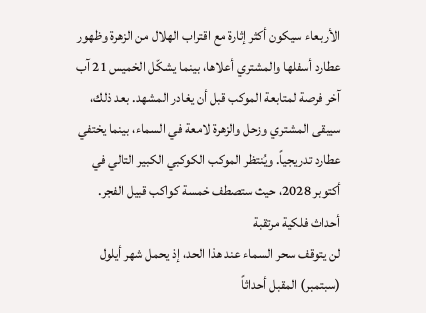الأربعاء سيكون أكثر إثارة مع اقتراب الهلال من الزهرة وظهور عطارد أسفلها والمشتري أعلاها، بينما يشكّل الخميس 21 آب آخر فرصة لمتابعة الموكب قبل أن يغادر المشهد. بعد ذلك، سيبقى المشتري وزحل والزهرة لامعة في السماء، بينما يختفي عطارد تدريجياً. ويُنتظر الموكب الكوكبي الكبير التالي في أكتوبر 2028، حيث ستصطف خمسة كواكب قبيل الفجر.
أحداث فلكية مرتقبة
لن يتوقف سحر السماء عند هذا الحد، إذ يحمل شهر أيلول (سبتمبر) المقبل أحداثاً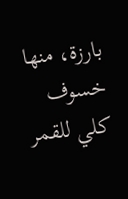بارزة، منها خسوف كلي للقمر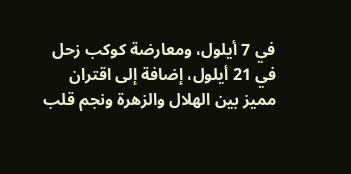في 7 أيلول، ومعارضة كوكب زحل في 21 أيلول، إضافة إلى اقتران مميز بين الهلال والزهرة ونجم قلب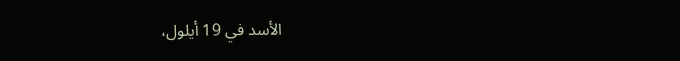الأسد في 19 أيلول،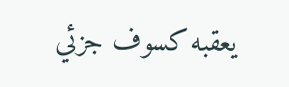يعقبه كسوف جزئي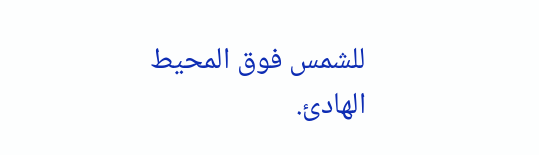للشمس فوق المحيط الهادئ.